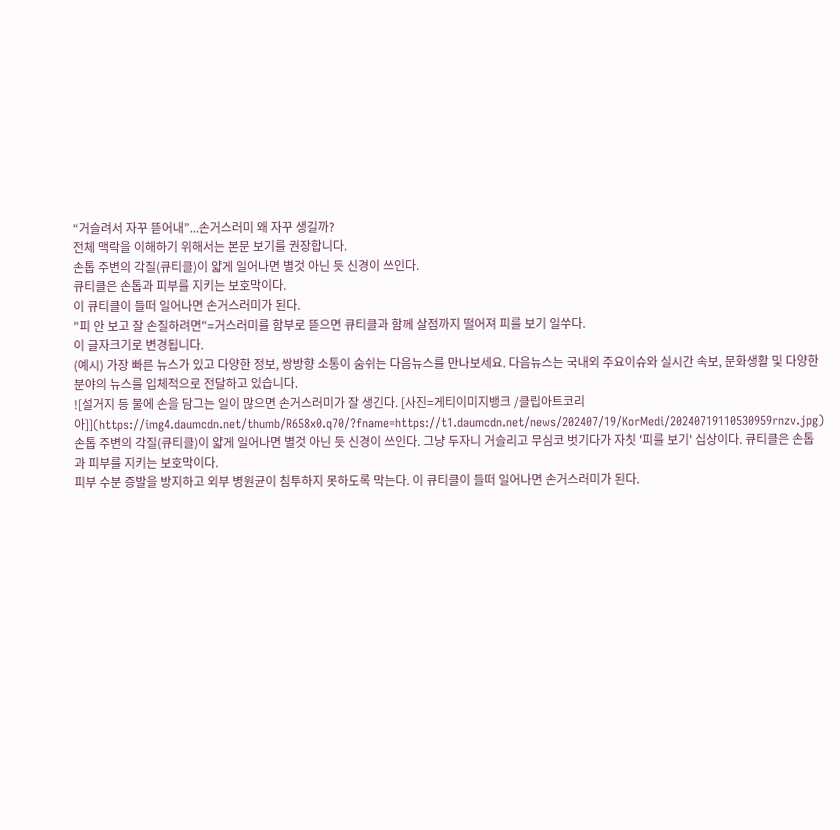“거슬려서 자꾸 뜯어내”...손거스러미 왜 자꾸 생길까?
전체 맥락을 이해하기 위해서는 본문 보기를 권장합니다.
손톱 주변의 각질(큐티클)이 얇게 일어나면 별것 아닌 듯 신경이 쓰인다.
큐티클은 손톱과 피부를 지키는 보호막이다.
이 큐티클이 들떠 일어나면 손거스러미가 된다.
"피 안 보고 잘 손질하려면"=거스러미를 함부로 뜯으면 큐티클과 함께 살점까지 떨어져 피를 보기 일쑤다.
이 글자크기로 변경됩니다.
(예시) 가장 빠른 뉴스가 있고 다양한 정보, 쌍방향 소통이 숨쉬는 다음뉴스를 만나보세요. 다음뉴스는 국내외 주요이슈와 실시간 속보, 문화생활 및 다양한 분야의 뉴스를 입체적으로 전달하고 있습니다.
![설거지 등 물에 손을 담그는 일이 많으면 손거스러미가 잘 생긴다. [사진=게티이미지뱅크 /클립아트코리아]](https://img4.daumcdn.net/thumb/R658x0.q70/?fname=https://t1.daumcdn.net/news/202407/19/KorMedi/20240719110530959rnzv.jpg)
손톱 주변의 각질(큐티클)이 얇게 일어나면 별것 아닌 듯 신경이 쓰인다. 그냥 두자니 거슬리고 무심코 벗기다가 자칫 '피를 보기' 십상이다. 큐티클은 손톱과 피부를 지키는 보호막이다.
피부 수분 증발을 방지하고 외부 병원균이 침투하지 못하도록 막는다. 이 큐티클이 들떠 일어나면 손거스러미가 된다.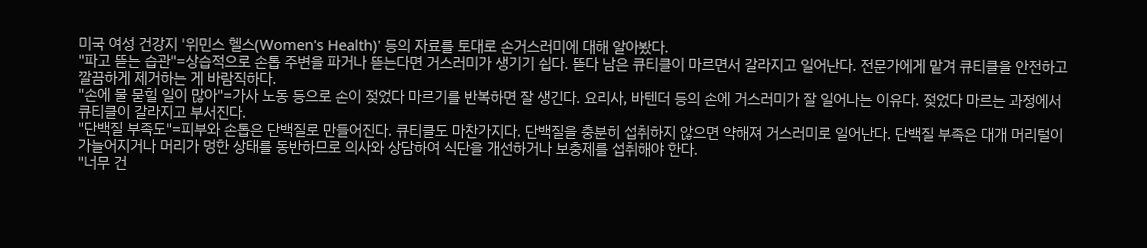미국 여성 건강지 '위민스 헬스(Women's Health)' 등의 자료를 토대로 손거스러미에 대해 알아봤다.
"파고 뜯는 습관"=상습적으로 손톱 주변을 파거나 뜯는다면 거스러미가 생기기 쉽다. 뜯다 남은 큐티클이 마르면서 갈라지고 일어난다. 전문가에게 맡겨 큐티클을 안전하고 깔끔하게 제거하는 게 바람직하다.
"손에 물 묻힐 일이 많아"=가사 노동 등으로 손이 젖었다 마르기를 반복하면 잘 생긴다. 요리사, 바텐더 등의 손에 거스러미가 잘 일어나는 이유다. 젖었다 마르는 과정에서 큐티클이 갈라지고 부서진다.
"단백질 부족도"=피부와 손톱은 단백질로 만들어진다. 큐티클도 마찬가지다. 단백질을 충분히 섭취하지 않으면 약해져 거스러미로 일어난다. 단백질 부족은 대개 머리털이 가늘어지거나 머리가 멍한 상태를 동반하므로 의사와 상담하여 식단을 개선하거나 보충제를 섭취해야 한다.
"너무 건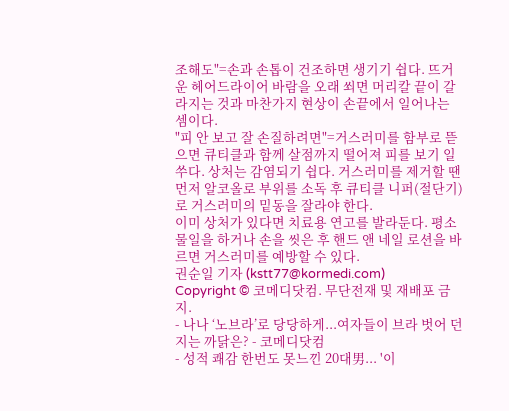조해도"=손과 손톱이 건조하면 생기기 쉽다. 뜨거운 헤어드라이어 바람을 오래 쐬면 머리칼 끝이 갈라지는 것과 마찬가지 현상이 손끝에서 일어나는 셈이다.
"피 안 보고 잘 손질하려면"=거스러미를 함부로 뜯으면 큐티클과 함께 살점까지 떨어져 피를 보기 일쑤다. 상처는 감염되기 쉽다. 거스러미를 제거할 땐 먼저 알코올로 부위를 소독 후 큐티클 니퍼(절단기)로 거스러미의 밑동을 잘라야 한다.
이미 상처가 있다면 치료용 연고를 발라둔다. 평소 물일을 하거나 손을 씻은 후 핸드 앤 네일 로션을 바르면 거스러미를 예방할 수 있다.
권순일 기자 (kstt77@kormedi.com)
Copyright © 코메디닷컴. 무단전재 및 재배포 금지.
- 나나 ‘노브라’로 당당하게...여자들이 브라 벗어 던지는 까닭은? - 코메디닷컴
- 성적 쾌감 한번도 못느낀 20대男... '이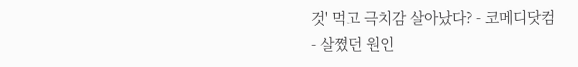것' 먹고 극치감 살아났다? - 코메디닷컴
- 살쪘던 원인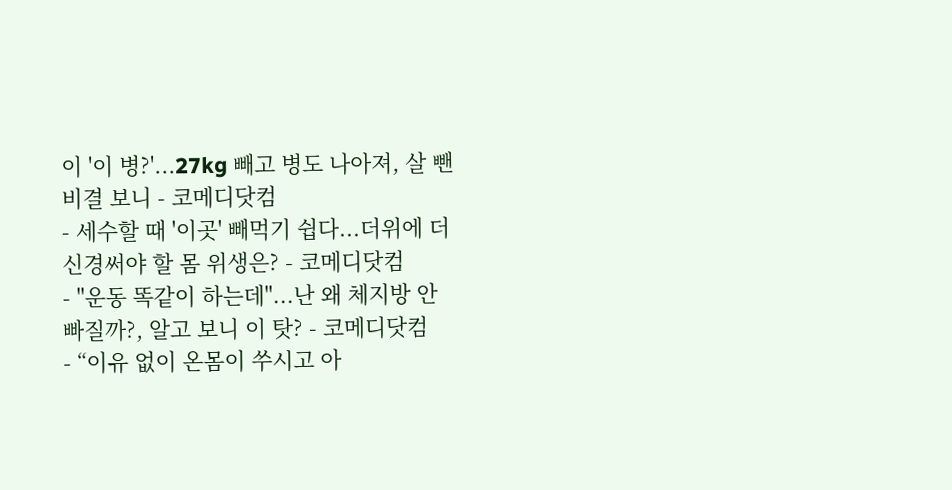이 '이 병?'...27kg 빼고 병도 나아져, 살 뺀 비결 보니 - 코메디닷컴
- 세수할 때 '이곳' 빼먹기 쉽다...더위에 더 신경써야 할 몸 위생은? - 코메디닷컴
- "운동 똑같이 하는데"...난 왜 체지방 안 빠질까?, 알고 보니 이 탓? - 코메디닷컴
- “이유 없이 온몸이 쑤시고 아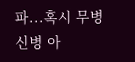파...혹시 무병 신병 아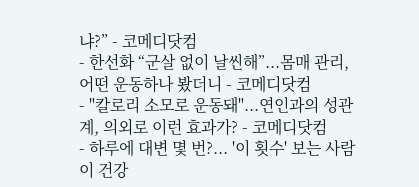냐?” - 코메디닷컴
- 한선화 “군살 없이 날씬해”...몸매 관리, 어떤 운동하나 봤더니 - 코메디닷컴
- "칼로리 소모로 운동돼"...연인과의 성관계, 의외로 이런 효과가? - 코메디닷컴
- 하루에 대변 몇 번?... '이 횟수' 보는 사람이 건강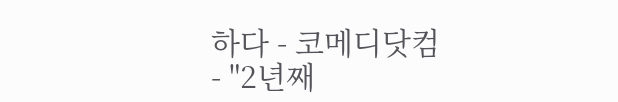하다 - 코메디닷컴
- "2년째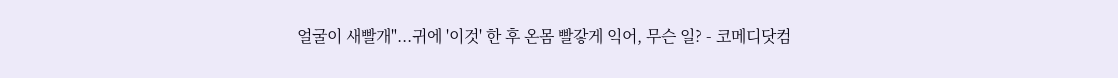얼굴이 새빨개"...귀에 '이것' 한 후 온몸 빨갛게 익어, 무슨 일? - 코메디닷컴